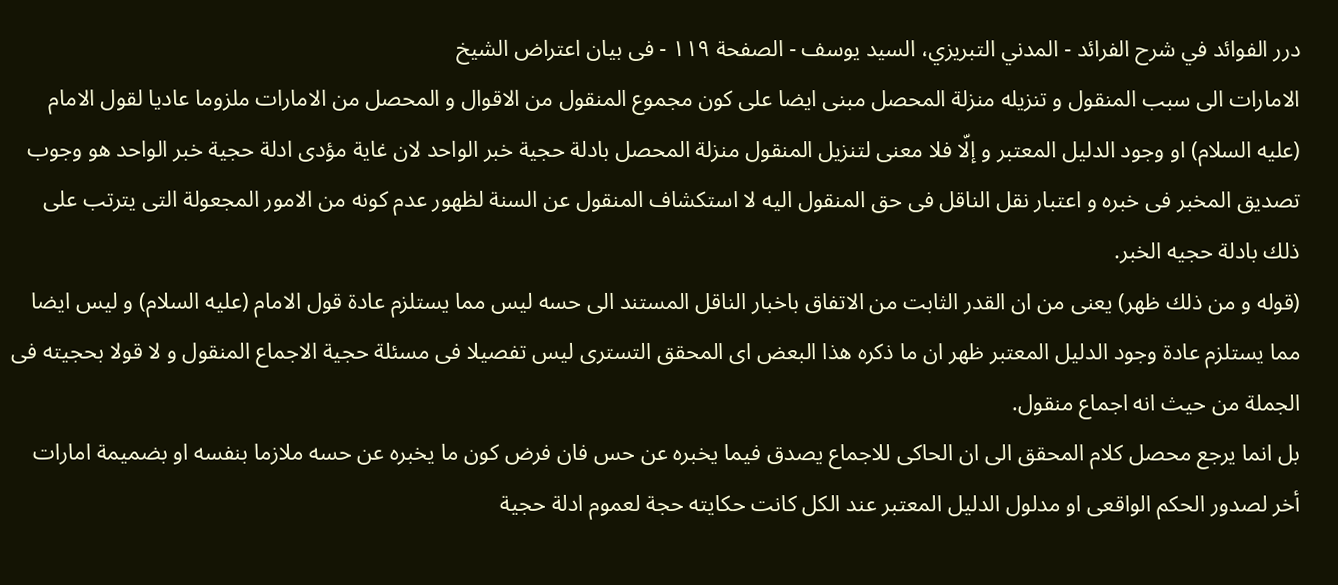درر الفوائد في شرح الفرائد - المدني التبريزي، السيد يوسف - الصفحة ١١٩ - فى بيان اعتراض الشيخ
الامارات الى سبب المنقول و تنزيله منزلة المحصل مبنى ايضا على كون مجموع المنقول من الاقوال و المحصل من الامارات ملزوما عاديا لقول الامام (عليه السلام) او وجود الدليل المعتبر و إلّا فلا معنى لتنزيل المنقول منزلة المحصل بادلة حجية خبر الواحد لان غاية مؤدى ادلة حجية خبر الواحد هو وجوب تصديق المخبر فى خبره و اعتبار نقل الناقل فى حق المنقول اليه لا استكشاف المنقول عن السنة لظهور عدم كونه من الامور المجعولة التى يترتب على ذلك بادلة حجيه الخبر.
(قوله و من ذلك ظهر) يعنى من ان القدر الثابت من الاتفاق باخبار الناقل المستند الى حسه ليس مما يستلزم عادة قول الامام (عليه السلام) و ليس ايضا مما يستلزم عادة وجود الدليل المعتبر ظهر ان ما ذكره هذا البعض اى المحقق التسترى ليس تفصيلا فى مسئلة حجية الاجماع المنقول و لا قولا بحجيته فى الجملة من حيث انه اجماع منقول.
بل انما يرجع محصل كلام المحقق الى ان الحاكى للاجماع يصدق فيما يخبره عن حس فان فرض كون ما يخبره عن حسه ملازما بنفسه او بضميمة امارات أخر لصدور الحكم الواقعى او مدلول الدليل المعتبر عند الكل كانت حكايته حجة لعموم ادلة حجية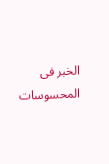الخبر فى المحسوسات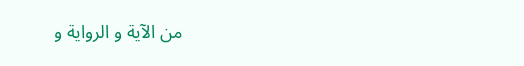من الآية و الرواية و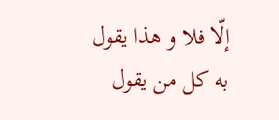إلّا فلا و هذا يقول به كل من يقول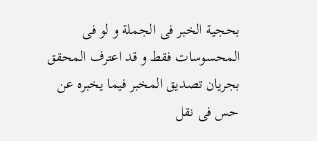بحجية الخبر فى الجملة و لو فى المحسوسات فقط و قد اعترف المحقق بجريان تصديق المخبر فيما يخبره عن حس فى نقل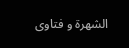الشهرة و فتاوى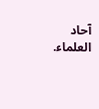آحاد العلماء.